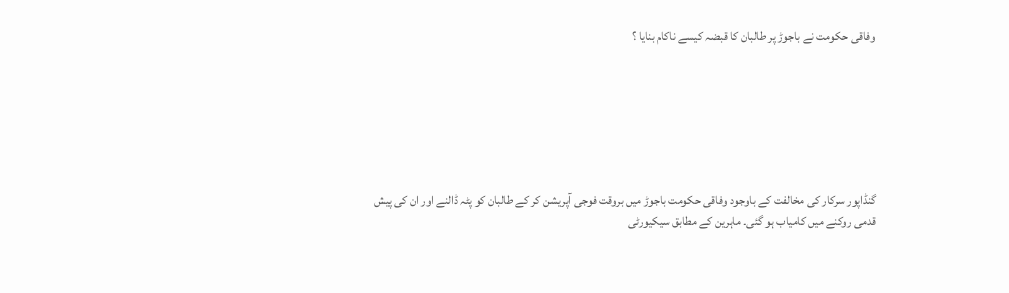وفاقی حکومت نے باجوڑ پر طالبان کا قبضہ کیسے ناکام بنایا ؟







گنڈاپور سرکار کی مخالفت کے باوجود وفاقی حکومت باجوڑ میں بروقت فوجی آپریشن کر کے طالبان کو پٹہ ڈالنے اور ان کی پیش قدمی روکنے میں کامیاب ہو گئی۔ ماہرین کے مطابق سیکیورٹی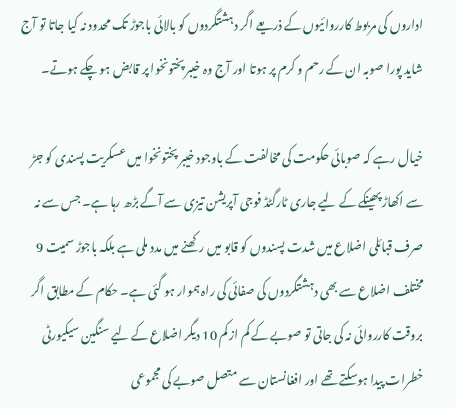اداروں کی مربوط کارروائیوں کے ذریعے اگر دہشتگردوں کو بالائی باجوڑ تک محدود نہ کیا جاتا تو آج شاید پورا صوبہ ان کے رحم و کرم پر ہوتا اور آج وہ خیبر پختونخوا پر قابض ہو چکے ہوتے۔

خیال رہے کہ صوبائی حکومت کی مخالفت کے باوجود خیبر پختونخوا میں عسکریت پسندی کو جڑ سے اکھاڑ پھینکے کے لیے جاری ٹارگٹڈ فوجی آپریشن تیزی سے آگے بڑھ رہا ہے۔ جس سے نہ صرف قبائلی اضلاع میں شدت پسندوں کو قابو میں رکھنے میں مدد ملی ہے بلکہ باجوڑ سمیت 9 مختلف اضلاع سے بھی دہشتگردوں کی صفائی کی راہ ہموار ہو گئی ہے۔ حکام کے مطابق اگر بروقت کارروائی نہ کی جاتی تو صوبے کے کم از کم 10 دیگر اضلاع کے لیے سنگین سیکیورٹی خطرات پیدا ہوسکتے تھے اور افغانستان سے متصل صوبے کی مجموعی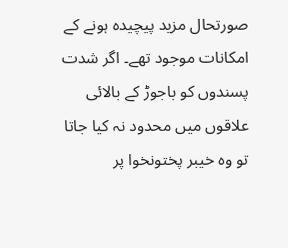صورتحال مزید پیچیدہ ہونے کے امکانات موجود تھے۔ اگر شدت پسندوں کو باجوڑ کے بالائی علاقوں میں محدود نہ کیا جاتا تو وہ خیبر پختونخوا پر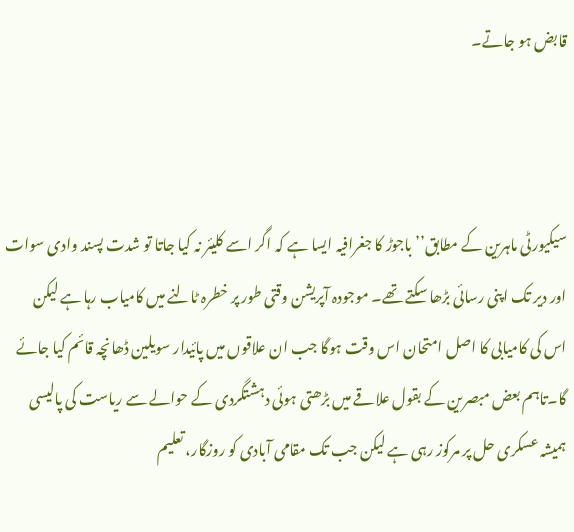قابض ہو جاتے۔



سیکیورٹی ماہرین کے مطابق’’باجوڑ کا جغرافیہ ایسا ہے کہ اگر اسے کلیئر نہ کیا جاتا تو شدت پسند وادی سوات اور دیر تک اپنی رسائی بڑھا سکتے تھے۔ موجودہ آپریشن وقتی طور پر خطرہ ٹالنے میں کامیاب رہا ہے لیکن اس کی کامیابی کا اصل امتحان اس وقت ہوگا جب ان علاقوں میں پائیدار سویلین ڈھانچہ قائم کیا جائے گا۔تاہم بعض مبصرین کے بقول علاقے میں بڑھتی ہوئی دہشتگردی کے حوالے سے ریاست کی پالیسی ہمیشہ عسکری حل پر مرکوز رہی ہے لیکن جب تک مقامی آبادی کو روزگار، تعلیم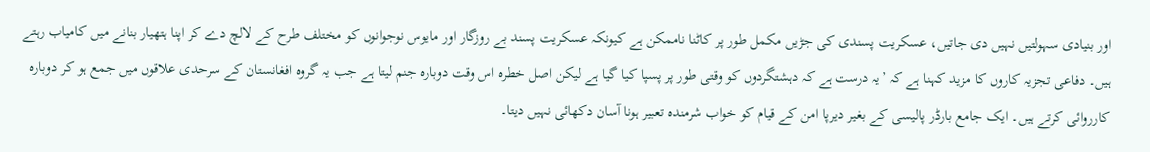اور بنیادی سہولتیں نہیں دی جاتیں، عسکریت پسندی کی جڑیں مکمل طور پر کاٹنا ناممکن ہے کیونکہ عسکریت پسند بے روزگار اور مایوس نوجوانوں کو مختلف طرح کے لالچ دے کر اپنا ہتھیار بنانے میں کامیاب رہتے ہیں۔ دفاعی تجزیہ کاروں کا مزید کہنا ہے کہ ’یہ درست ہے کہ دہشتگردوں کو وقتی طور پر پسپا کیا گیا ہے لیکن اصل خطرہ اس وقت دوبارہ جنم لیتا ہے جب یہ گروہ افغانستان کے سرحدی علاقوں میں جمع ہو کر دوبارہ کارروائی کرتے ہیں۔ ایک جامع بارڈر پالیسی کے بغیر دیرپا امن کے قیام کو خواب شرمندہ تعبیر ہونا آسان دکھائی نہیں دیتا۔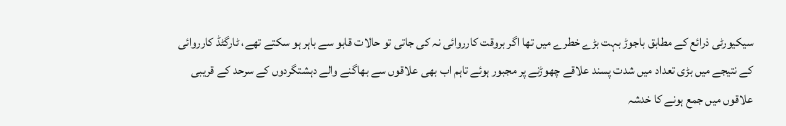سیکیورٹی ذرائع کے مطابق باجوڑ بہت بڑے خطرے میں تھا اگر بروقت کارروائی نہ کی جاتی تو حالات قابو سے باہر ہو سکتے تھے، ٹارگٹڈ کارروائی کے نتیجے میں بڑی تعداد میں شدت پسند علاقے چھوڑنے پر مجبور ہوئے تاہم اب بھی علاقوں سے بھاگنے والے دہشتگردوں کے سرحد کے قریبی علاقوں میں جمع ہونے کا خدشہ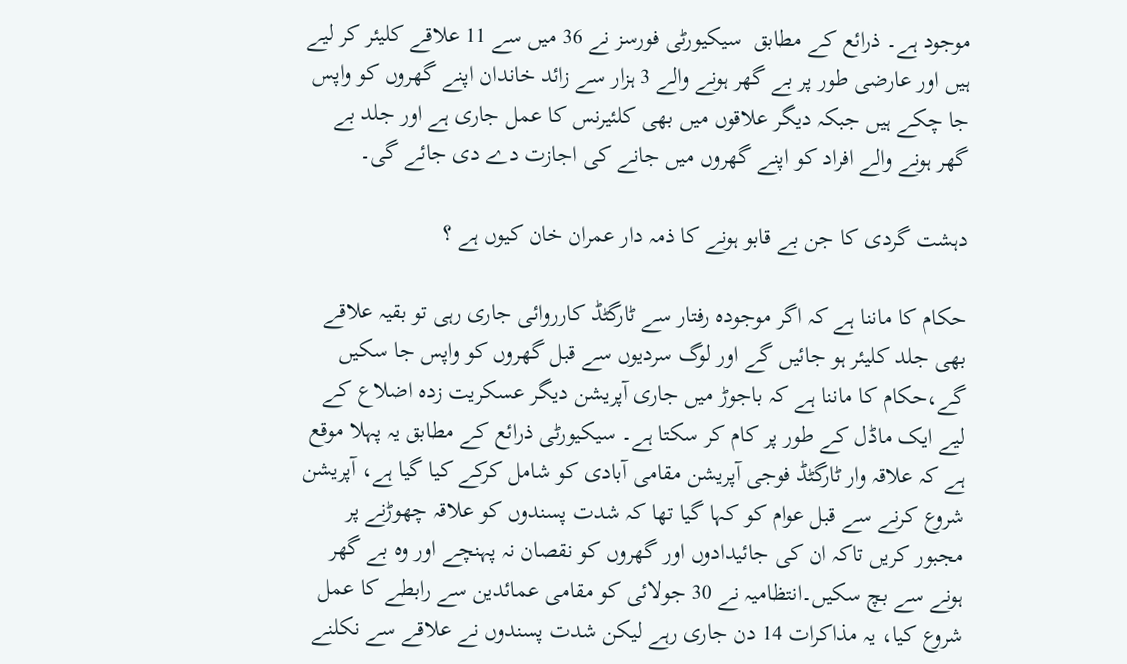موجود ہے۔ ذرائع کے مطابق  سیکیورٹی فورسز نے 36 میں سے 11 علاقے کلیئر کر لیے ہیں اور عارضی طور پر بے گھر ہونے والے 3 ہزار سے زائد خاندان اپنے گھروں کو واپس جا چکے ہیں جبکہ دیگر علاقوں میں بھی کلئیرنس کا عمل جاری ہے اور جلد بے گھر ہونے والے افراد کو اپنے گھروں میں جانے کی اجازت دے دی جائے گی۔

دہشت گردی کا جن بے قابو ہونے کا ذمہ دار عمران خان کیوں ہے ؟

حکام کا ماننا ہے کہ اگر موجودہ رفتار سے ٹارگٹڈ کارروائی جاری رہی تو بقیہ علاقے بھی جلد کلیئر ہو جائیں گے اور لوگ سردیوں سے قبل گھروں کو واپس جا سکیں گے،حکام کا ماننا ہے کہ باجوڑ میں جاری آپریشن دیگر عسکریت زدہ اضلاع کے لیے ایک ماڈل کے طور پر کام کر سکتا ہے۔ سیکیورٹی ذرائع کے مطابق یہ پہلا موقع ہے کہ علاقہ وار ٹارگٹڈ فوجی آپریشن مقامی آبادی کو شامل کرکے کیا گیا ہے، آپریشن شروع کرنے سے قبل عوام کو کہا گیا تھا کہ شدت پسندوں کو علاقہ چھوڑنے پر مجبور کریں تاکہ ان کی جائیدادوں اور گھروں کو نقصان نہ پہنچے اور وہ بے گھر ہونے سے بچ سکیں۔انتظامیہ نے 30 جولائی کو مقامی عمائدین سے رابطے کا عمل شروع کیا، یہ مذاکرات 14 دن جاری رہے لیکن شدت پسندوں نے علاقے سے نکلنے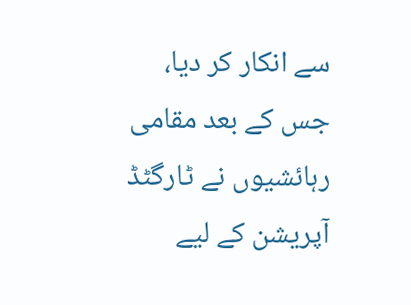سے انکار کر دیا، جس کے بعد مقامی رہائشیوں نے ٹارگٹڈ آپریشن کے لیے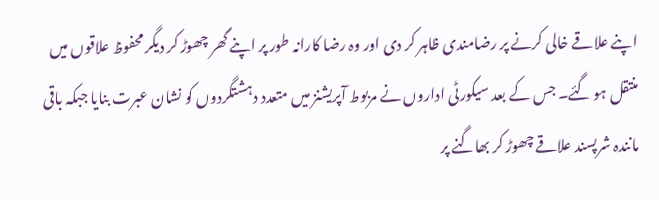اپنے علاقے خالی کرنے پر رضامندی ظاہر کر دی اور وہ رضا کارانہ طور پر اپنے گھر چھوڑ کر دیگر محفوظ علاقوں میں منتقل ہو گئے۔ جس کے بعد سیکورٹی اداروں نے مربوط آپریشنز میں متعدد دہشتگردوں کو نشان عبرت بنایا جبکہ باقی مانندہ شرپسند علاقے چھوڑ کر بھاگنے پر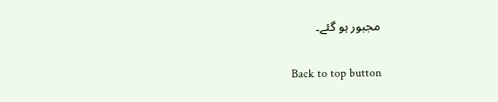مجبور ہو گئے۔

Back to top button